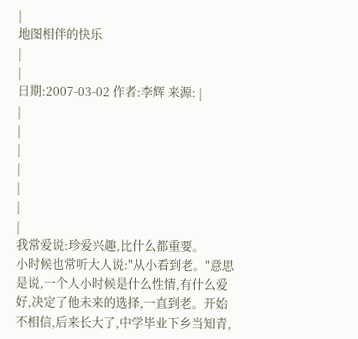|
地图相伴的快乐
|
|
日期:2007-03-02 作者:李辉 来源: |
|
|
|
|
|
|
|
我常爱说:珍爱兴趣,比什么都重要。
小时候也常听大人说:"从小看到老。"意思是说,一个人小时候是什么性情,有什么爱好,决定了他未来的选择,一直到老。开始不相信,后来长大了,中学毕业下乡当知青,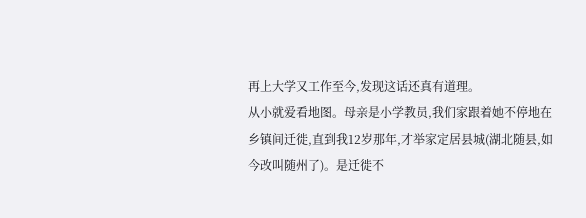再上大学又工作至今,发现这话还真有道理。
从小就爱看地图。母亲是小学教员,我们家跟着她不停地在乡镇间迁徙,直到我12岁那年,才举家定居县城(湖北随县,如今改叫随州了)。是迁徙不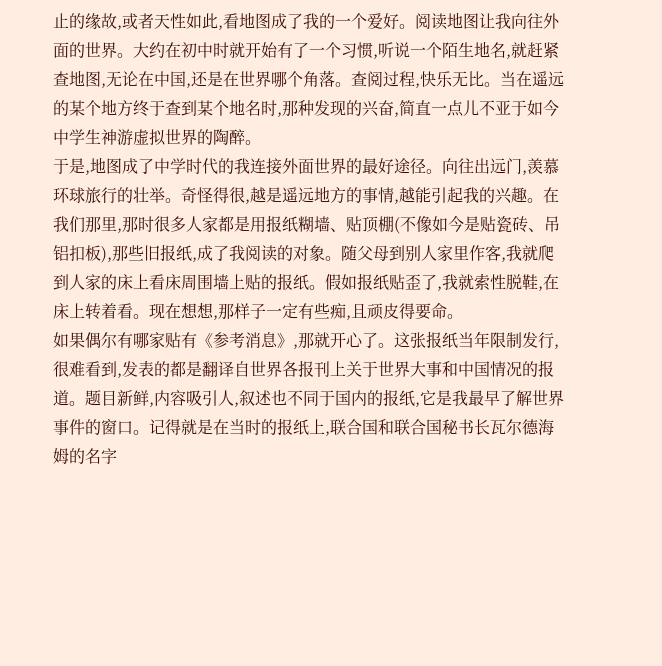止的缘故,或者天性如此,看地图成了我的一个爱好。阅读地图让我向往外面的世界。大约在初中时就开始有了一个习惯,听说一个陌生地名,就赶紧查地图,无论在中国,还是在世界哪个角落。查阅过程,快乐无比。当在遥远的某个地方终于查到某个地名时,那种发现的兴奋,简直一点儿不亚于如今中学生神游虚拟世界的陶醉。
于是,地图成了中学时代的我连接外面世界的最好途径。向往出远门,羡慕环球旅行的壮举。奇怪得很,越是遥远地方的事情,越能引起我的兴趣。在我们那里,那时很多人家都是用报纸糊墙、贴顶棚(不像如今是贴瓷砖、吊铝扣板),那些旧报纸,成了我阅读的对象。随父母到别人家里作客,我就爬到人家的床上看床周围墙上贴的报纸。假如报纸贴歪了,我就索性脱鞋,在床上转着看。现在想想,那样子一定有些痴,且顽皮得要命。
如果偶尔有哪家贴有《参考消息》,那就开心了。这张报纸当年限制发行,很难看到,发表的都是翻译自世界各报刊上关于世界大事和中国情况的报道。题目新鲜,内容吸引人,叙述也不同于国内的报纸,它是我最早了解世界事件的窗口。记得就是在当时的报纸上,联合国和联合国秘书长瓦尔德海姆的名字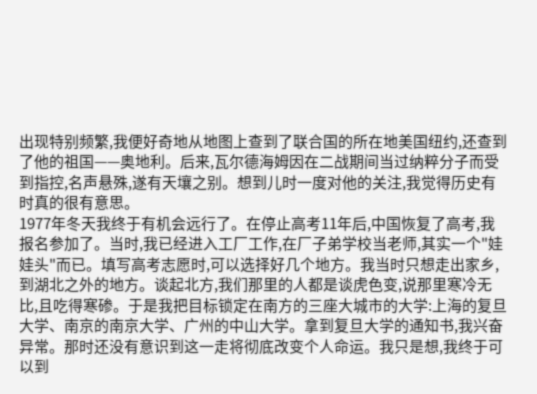出现特别频繁,我便好奇地从地图上查到了联合国的所在地美国纽约,还查到了他的祖国——奥地利。后来,瓦尔德海姆因在二战期间当过纳粹分子而受到指控,名声悬殊,遂有天壤之别。想到儿时一度对他的关注,我觉得历史有时真的很有意思。
1977年冬天我终于有机会远行了。在停止高考11年后,中国恢复了高考,我报名参加了。当时,我已经进入工厂工作,在厂子弟学校当老师,其实一个"娃娃头"而已。填写高考志愿时,可以选择好几个地方。我当时只想走出家乡,到湖北之外的地方。谈起北方,我们那里的人都是谈虎色变,说那里寒冷无比,且吃得寒碜。于是我把目标锁定在南方的三座大城市的大学:上海的复旦大学、南京的南京大学、广州的中山大学。拿到复旦大学的通知书,我兴奋异常。那时还没有意识到这一走将彻底改变个人命运。我只是想,我终于可以到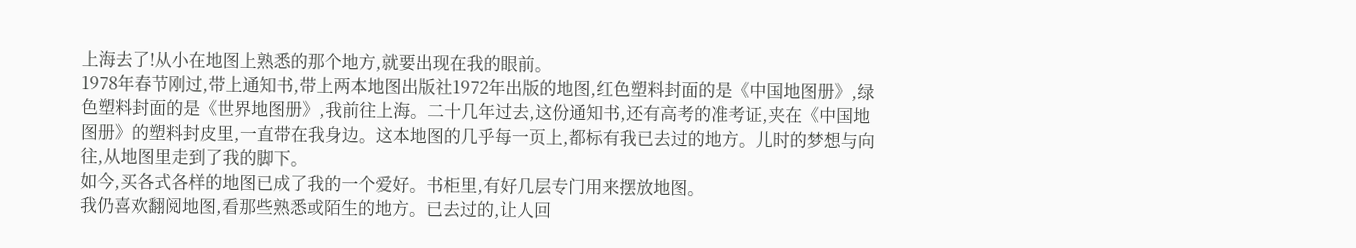上海去了!从小在地图上熟悉的那个地方,就要出现在我的眼前。
1978年春节刚过,带上通知书,带上两本地图出版社1972年出版的地图,红色塑料封面的是《中国地图册》,绿色塑料封面的是《世界地图册》,我前往上海。二十几年过去,这份通知书,还有高考的准考证,夹在《中国地图册》的塑料封皮里,一直带在我身边。这本地图的几乎每一页上,都标有我已去过的地方。儿时的梦想与向往,从地图里走到了我的脚下。
如今,买各式各样的地图已成了我的一个爱好。书柜里,有好几层专门用来摆放地图。
我仍喜欢翻阅地图,看那些熟悉或陌生的地方。已去过的,让人回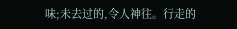味;未去过的,令人神往。行走的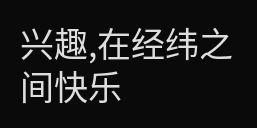兴趣,在经纬之间快乐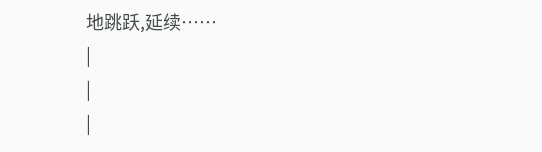地跳跃,延续……
|
|
|